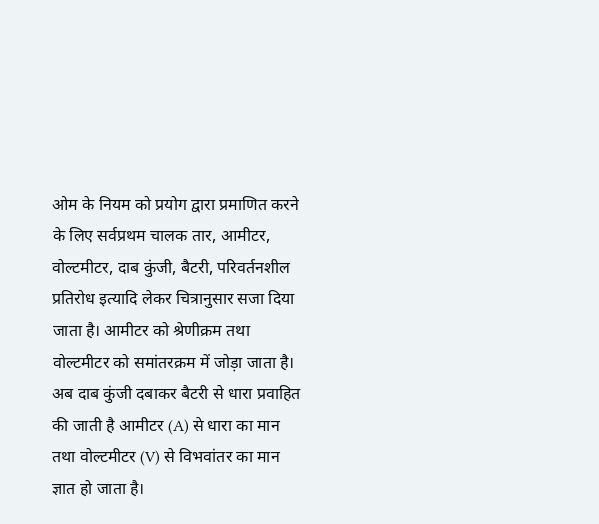ओम के नियम को प्रयोग द्वारा प्रमाणित करने के लिए सर्वप्रथम चालक तार, आमीटर, वोल्टमीटर, दाब कुंजी, बैटरी, परिवर्तनशील प्रतिरोध इत्यादि लेकर चित्रानुसार सजा दिया जाता है। आमीटर को श्रेणीक्रम तथा वोल्टमीटर को समांतरक्रम में जोड़ा जाता है।
अब दाब कुंजी दबाकर बैटरी से धारा प्रवाहित की जाती है आमीटर (A) से धारा का मान तथा वोल्टमीटर (V) से विभवांतर का मान ज्ञात हो जाता है।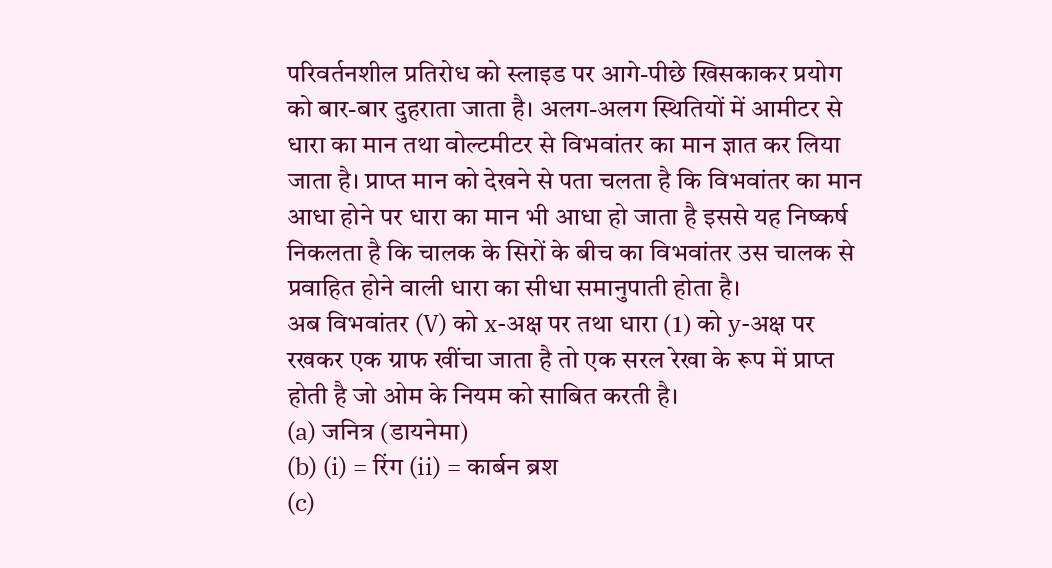परिवर्तनशील प्रतिरोध को स्लाइड पर आगे-पीछे खिसकाकर प्रयोग को बार-बार दुहराता जाता है। अलग-अलग स्थितियों में आमीटर से धारा का मान तथा वोल्टमीटर से विभवांतर का मान ज्ञात कर लिया जाता है। प्राप्त मान को देखने से पता चलता है कि विभवांतर का मान आधा होने पर धारा का मान भी आधा हो जाता है इससे यह निष्कर्ष निकलता है कि चालक के सिरों के बीच का विभवांतर उस चालक से प्रवाहित होने वाली धारा का सीधा समानुपाती होता है।
अब विभवांतर (V) को x-अक्ष पर तथा धारा (1) को y-अक्ष पर रखकर एक ग्राफ खींचा जाता है तो एक सरल रेखा के रूप में प्राप्त होती है जो ओम के नियम को साबित करती है।
(a) जनित्र (डायनेमा)
(b) (i) = रिंग (ii) = कार्बन ब्रश
(c)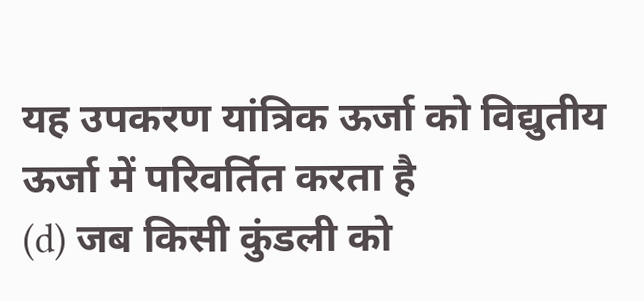यह उपकरण यांत्रिक ऊर्जा को विद्युतीय ऊर्जा में परिवर्तित करता है
(d) जब किसी कुंडली को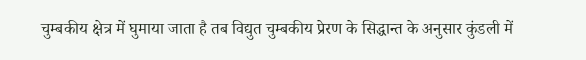चुम्बकीय क्षेत्र में घुमाया जाता है तब विद्युत चुम्बकीय प्रेरण के सिद्धान्त के अनुसार कुंडली में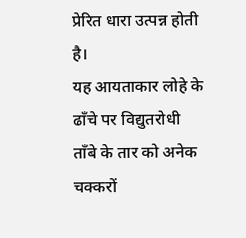प्रेरित धारा उत्पन्न होती है।
यह आयताकार लोहे के ढाँचे पर विद्युतरोधी ताँबे के तार को अनेक चक्करों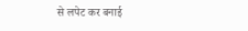से लपेट कर बनाई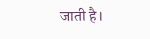जाती है।